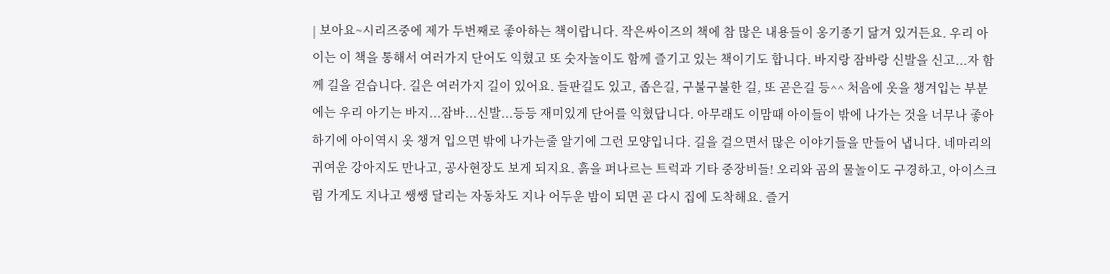| 보아요~시리즈중에 제가 두번째로 좋아하는 책이랍니다. 작은싸이즈의 책에 참 많은 내용들이 옹기종기 닮겨 있거든요. 우리 아이는 이 책을 통해서 여러가지 단어도 익혔고 또 숫자놀이도 함께 즐기고 있는 책이기도 합니다. 바지랑 잠바랑 신발을 신고...자 함께 길을 걷습니다. 길은 여러가지 길이 있어요. 들판길도 있고, 좁은길, 구불구불한 길, 또 곧은길 등^^ 처음에 옷을 챙겨입는 부분에는 우리 아기는 바지...잠바...신발...등등 재미있게 단어를 익혔답니다. 아무래도 이맘때 아이들이 밖에 나가는 것을 너무나 좋아하기에 아이역시 옷 챙겨 입으면 밖에 나가는줄 알기에 그런 모양입니다. 길을 걸으면서 많은 이야기들을 만들어 냅니다. 네마리의 귀여운 강아지도 만나고, 공사현장도 보게 되지요. 흙을 퍼나르는 트럭과 기타 중장비들! 오리와 곰의 물놀이도 구경하고, 아이스크림 가게도 지나고 쌩쌩 달리는 자동차도 지나 어두운 밤이 되면 곧 다시 집에 도착해요. 즐거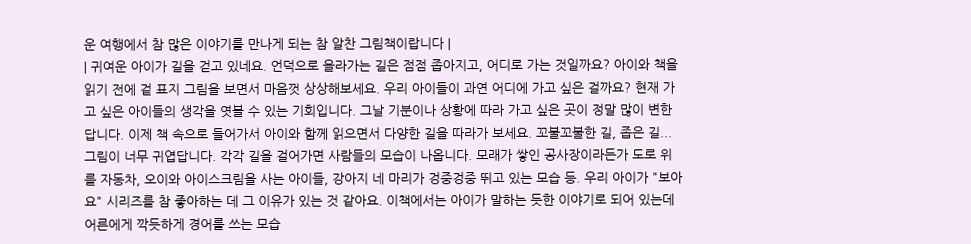운 여행에서 참 많은 이야기를 만나게 되는 참 알찬 그림책이랍니다 |
| 귀여운 아이가 길을 걷고 있네요. 언덕으로 올라가는 길은 점점 좁아지고, 어디로 가는 것일까요? 아이와 책을 읽기 전에 겉 표지 그림을 보면서 마음껏 상상해보세요. 우리 아이들이 과연 어디에 가고 싶은 걸까요? 현재 가고 싶은 아이들의 생각을 엿볼 수 있는 기회입니다. 그날 기분이나 상황에 따라 가고 싶은 곳이 정말 많이 변한답니다. 이제 책 속으로 들어가서 아이와 함께 읽으면서 다양한 길을 따라가 보세요. 꼬불꼬불한 길, 좁은 길... 그림이 너무 귀엽답니다. 각각 길을 걸어가면 사람들의 모습이 나옵니다. 모래가 쌓인 공사장이라든가 도로 위를 자동차, 오이와 아이스크림을 사는 아이들, 강아지 네 마리가 겅중겅중 뛰고 있는 모습 등. 우리 아이가 "보아요" 시리즈를 참 좋아하는 데 그 이유가 있는 것 같아요. 이책에서는 아이가 말하는 듯한 이야기로 되어 있는데 어른에게 깍듯하게 경어를 쓰는 모습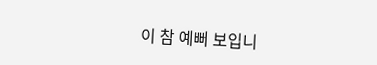이 참 예뻐 보입니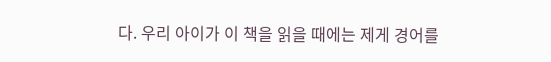다. 우리 아이가 이 책을 읽을 때에는 제게 경어를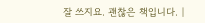잘 쓰지요. 괜찮은 책입니다. |